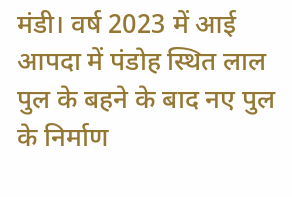मंडी। वर्ष 2023 में आई आपदा में पंडोह स्थित लाल पुल के बहने के बाद नए पुल के निर्माण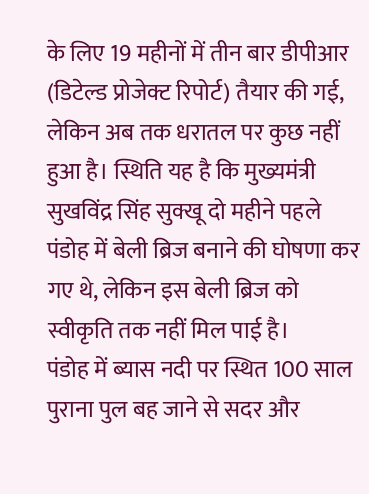के लिए 19 महीनों में तीन बार डीपीआर (डिटेल्ड प्रोजेक्ट रिपोर्ट) तैयार की गई, लेकिन अब तक धरातल पर कुछ नहीं हुआ है। स्थिति यह है कि मुख्यमंत्री सुखविंद्र सिंह सुक्खू दो महीने पहले पंडोह में बेली ब्रिज बनाने की घोषणा कर गए थे, लेकिन इस बेली ब्रिज को स्वीकृति तक नहीं मिल पाई है।
पंडोह में ब्यास नदी पर स्थित 100 साल पुराना पुल बह जाने से सदर और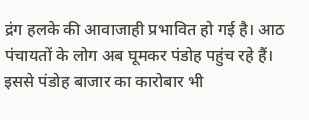द्रंग हलके की आवाजाही प्रभावित हो गई है। आठ पंचायतों के लोग अब घूमकर पंडोह पहुंच रहे हैं। इससे पंडोह बाजार का कारोबार भी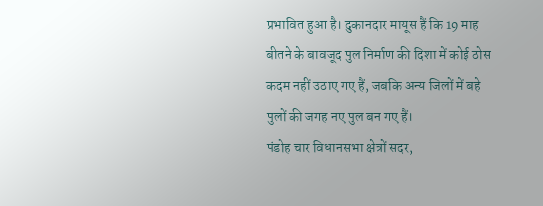प्रभावित हुआ है। दुकानदार मायूस हैं कि 19 माह बीतने के बावजूद पुल निर्माण की दिशा में कोई ठोस कदम नहीं उठाए गए हैं, जबकि अन्य जिलों में बहे पुलों की जगह नए पुल बन गए हैं।
पंडोह चार विधानसभा क्षेत्रों सदर,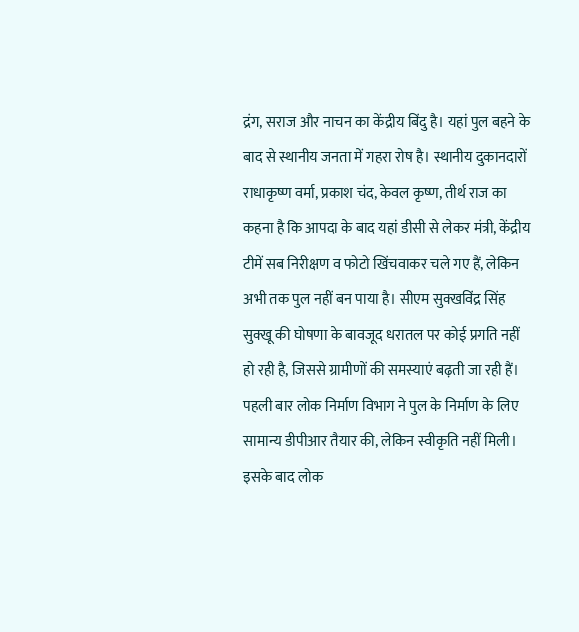द्रंग, सराज और नाचन का केंद्रीय बिंदु है। यहां पुल बहने के बाद से स्थानीय जनता में गहरा रोष है। स्थानीय दुकानदारों राधाकृष्ण वर्मा, प्रकाश चंद, केवल कृष्ण, तीर्थ राज का कहना है कि आपदा के बाद यहां डीसी से लेकर मंत्री, केंद्रीय टीमें सब निरीक्षण व फोटो खिंचवाकर चले गए हैं, लेकिन अभी तक पुल नहीं बन पाया है। सीएम सुक्खविंद्र सिंह सुक्खू की घोषणा के बावजूद धरातल पर कोई प्रगति नहीं हो रही है, जिससे ग्रामीणों की समस्याएं बढ़ती जा रही हैं।
पहली बार लोक निर्माण विभाग ने पुल के निर्माण के लिए सामान्य डीपीआर तैयार की, लेकिन स्वीकृति नहीं मिली। इसके बाद लोक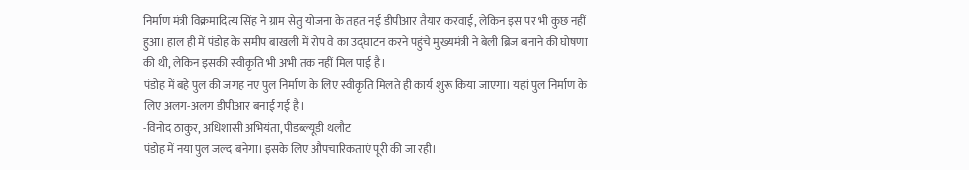निर्माण मंत्री विक्रमादित्य सिंह ने ग्राम सेतु योजना के तहत नई डीपीआर तैयार करवाई, लेकिन इस पर भी कुछ नहीं हुआ। हाल ही में पंडोह के समीप बाखली में रोप वे का उद्घाटन करने पहुंचे मुख्यमंत्री ने बेली ब्रिज बनाने की घोषणा की थी, लेकिन इसकी स्वीकृति भी अभी तक नहीं मिल पाई है।
पंडोह में बहे पुल की जगह नए पुल निर्माण के लिए स्वीकृति मिलते ही कार्य शुरू किया जाएगा। यहां पुल निर्माण के लिए अलग-अलग डीपीआर बनाई गई है।
-विनोद ठाकुर, अधिशासी अभियंता, पीडब्ल्यूडी थलौट
पंडोह में नया पुल जल्द बनेगा। इसके लिए औपचारिकताएं पूरी की जा रही।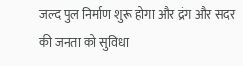जल्द पुल निर्माण शुरू होगा और द्रंग और सदर की जनता को सुविधा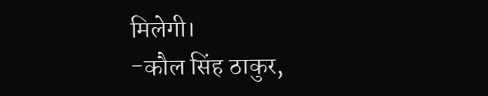मिलेगी।
-कौल सिंह ठाकुर,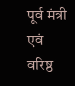पूर्व मंत्री एवं वरिष्ठ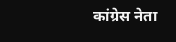कांग्रेस नेता